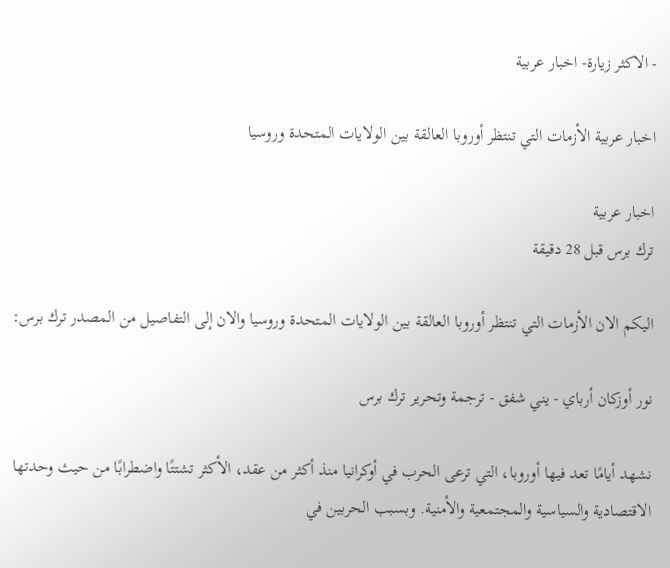- الاكثر زيارة- اخبار عربية

اخبار عربية الأزمات التي تنتظر أوروبا العالقة بين الولايات المتحدة وروسيا

اخبار عربية
ترك برس قبل 28 دقيقة

اليكم الان الأزمات التي تنتظر أوروبا العالقة بين الولايات المتحدة وروسيا والان إلى التفاصيل من المصدر ترك برس:

نور أوزكان أرباي - يني شفق - ترجمة وتحرير ترك برس

نشهد أيامًا تعد فيها أوروبا، التي ترعى الحرب في أوكرانيا منذ أكثر من عقد، الأكثر تشتتًا واضطرابًا من حيث وحدتها الاقتصادية والسياسية والمجتمعية والأمنية. وبسبب الحربين في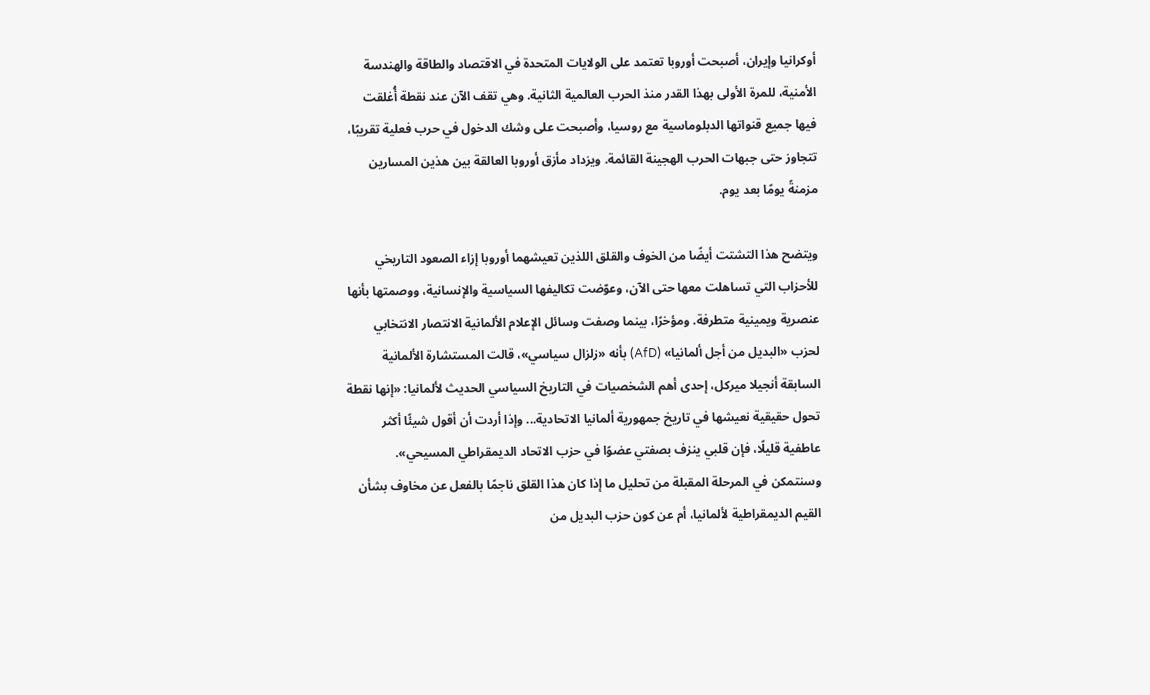أوكرانيا وإيران، أصبحت أوروبا تعتمد على الولايات المتحدة في الاقتصاد والطاقة والهندسة الأمنية، للمرة الأولى بهذا القدر منذ الحرب العالمية الثانية. وهي تقف الآن عند نقطة أُغلقت فيها جميع قنواتها الدبلوماسية مع روسيا، وأصبحت على وشك الدخول في حرب فعلية تقريبًا، تتجاوز حتى جبهات الحرب الهجينة القائمة. ويزداد مأزق أوروبا العالقة بين هذين المسارين مزمنةً يومًا بعد يوم.

ويتضح هذا التشتت أيضًا من الخوف والقلق اللذين تعيشهما أوروبا إزاء الصعود التاريخي للأحزاب التي تساهلت معها حتى الآن، وعوّضت تكاليفها السياسية والإنسانية، ووصمتها بأنها عنصرية ويمينية متطرفة. ومؤخرًا، بينما وصفت وسائل الإعلام الألمانية الانتصار الانتخابي لحزب «البديل من أجل ألمانيا» (AfD) بأنه «زلزال سياسي»، قالت المستشارة الألمانية السابقة أنجيلا ميركل، إحدى أهم الشخصيات في التاريخ السياسي الحديث لألمانيا: «إنها نقطة تحول حقيقية نعيشها في تاريخ جمهورية ألمانيا الاتحادية... وإذا أردت أن أقول شيئًا أكثر عاطفية قليلًا، فإن قلبي ينزف بصفتي عضوًا في حزب الاتحاد الديمقراطي المسيحي». وسنتمكن في المرحلة المقبلة من تحليل ما إذا كان هذا القلق ناجمًا بالفعل عن مخاوف بشأن القيم الديمقراطية لألمانيا، أم عن كون حزب البديل من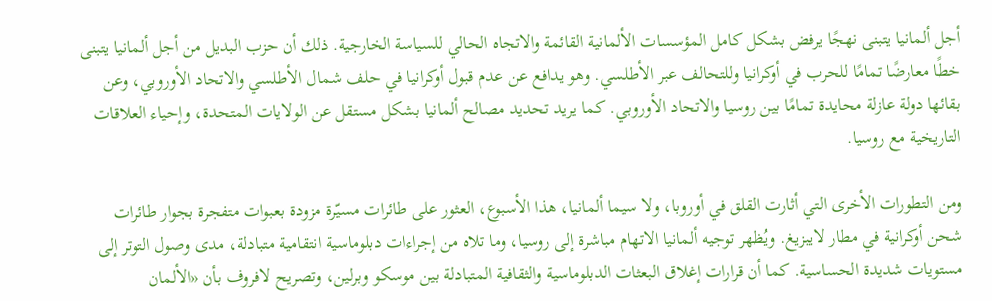أجل ألمانيا يتبنى نهجًا يرفض بشكل كامل المؤسسات الألمانية القائمة والاتجاه الحالي للسياسة الخارجية. ذلك أن حزب البديل من أجل ألمانيا يتبنى خطًا معارضًا تمامًا للحرب في أوكرانيا وللتحالف عبر الأطلسي. وهو يدافع عن عدم قبول أوكرانيا في حلف شمال الأطلسي والاتحاد الأوروبي، وعن بقائها دولة عازلة محايدة تمامًا بين روسيا والاتحاد الأوروبي. كما يريد تحديد مصالح ألمانيا بشكل مستقل عن الولايات المتحدة، وإحياء العلاقات التاريخية مع روسيا.

ومن التطورات الأخرى التي أثارت القلق في أوروبا، ولا سيما ألمانيا، هذا الأسبوع، العثور على طائرات مسيّرة مزودة بعبوات متفجرة بجوار طائرات شحن أوكرانية في مطار لايبزيغ. ويُظهر توجيه ألمانيا الاتهام مباشرة إلى روسيا، وما تلاه من إجراءات دبلوماسية انتقامية متبادلة، مدى وصول التوتر إلى مستويات شديدة الحساسية. كما أن قرارات إغلاق البعثات الدبلوماسية والثقافية المتبادلة بين موسكو وبرلين، وتصريح لافروف بأن «الألمان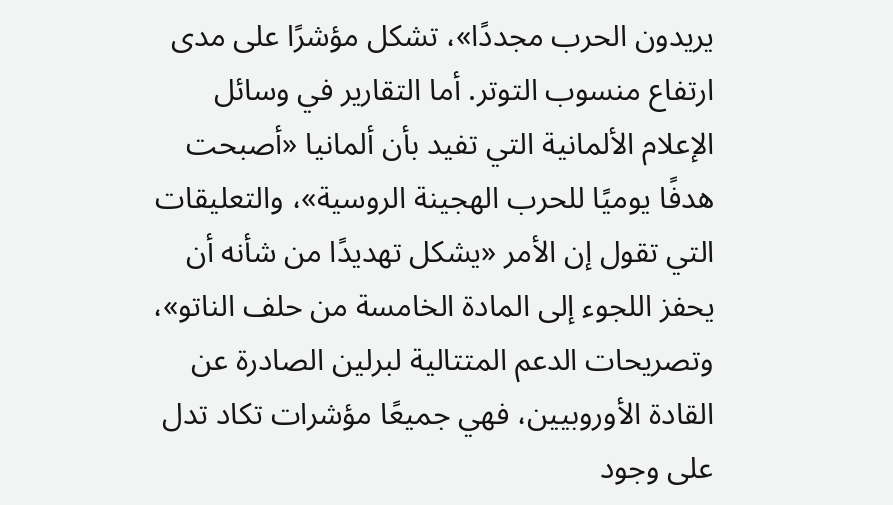يريدون الحرب مجددًا»، تشكل مؤشرًا على مدى ارتفاع منسوب التوتر. أما التقارير في وسائل الإعلام الألمانية التي تفيد بأن ألمانيا «أصبحت هدفًا يوميًا للحرب الهجينة الروسية»، والتعليقات التي تقول إن الأمر «يشكل تهديدًا من شأنه أن يحفز اللجوء إلى المادة الخامسة من حلف الناتو»، وتصريحات الدعم المتتالية لبرلين الصادرة عن القادة الأوروبيين، فهي جميعًا مؤشرات تكاد تدل على وجود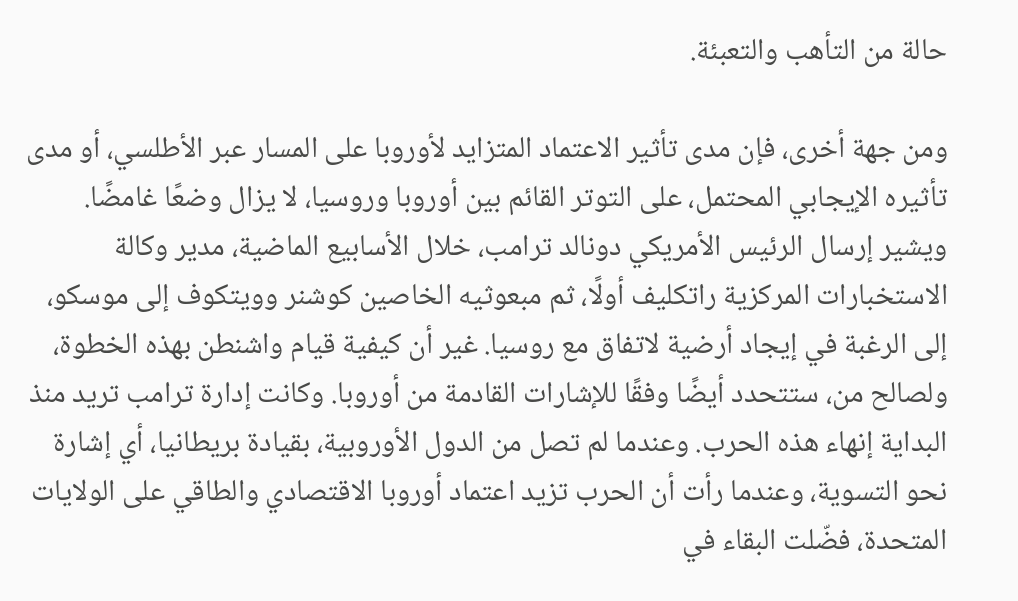حالة من التأهب والتعبئة.

ومن جهة أخرى، فإن مدى تأثير الاعتماد المتزايد لأوروبا على المسار عبر الأطلسي، أو مدى تأثيره الإيجابي المحتمل، على التوتر القائم بين أوروبا وروسيا، لا يزال وضعًا غامضًا. ويشير إرسال الرئيس الأمريكي دونالد ترامب، خلال الأسابيع الماضية، مدير وكالة الاستخبارات المركزية راتكليف أولًا، ثم مبعوثيه الخاصين كوشنر وويتكوف إلى موسكو، إلى الرغبة في إيجاد أرضية لاتفاق مع روسيا. غير أن كيفية قيام واشنطن بهذه الخطوة، ولصالح من، ستتحدد أيضًا وفقًا للإشارات القادمة من أوروبا. وكانت إدارة ترامب تريد منذ البداية إنهاء هذه الحرب. وعندما لم تصل من الدول الأوروبية، بقيادة بريطانيا، أي إشارة نحو التسوية، وعندما رأت أن الحرب تزيد اعتماد أوروبا الاقتصادي والطاقي على الولايات المتحدة، فضّلت البقاء في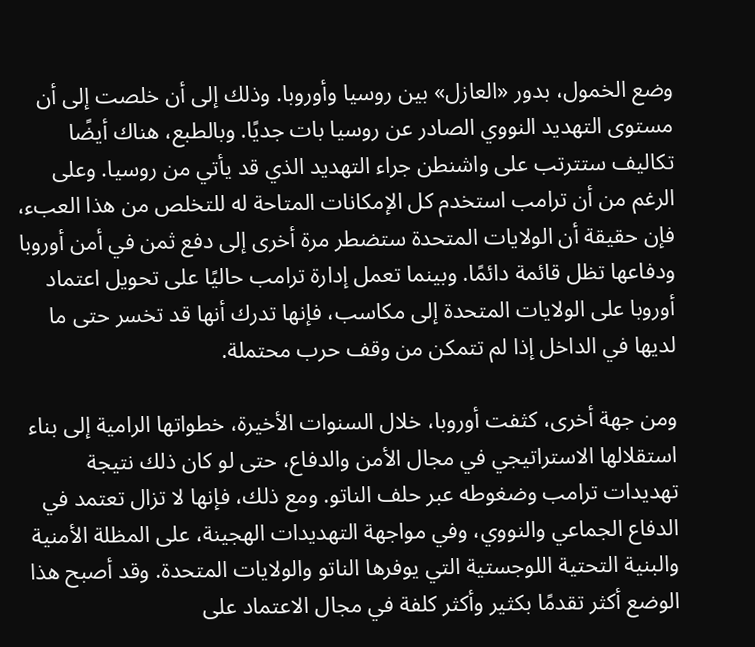وضع الخمول، بدور «العازل» بين روسيا وأوروبا. وذلك إلى أن خلصت إلى أن مستوى التهديد النووي الصادر عن روسيا بات جديًا. وبالطبع، هناك أيضًا تكاليف ستترتب على واشنطن جراء التهديد الذي قد يأتي من روسيا. وعلى الرغم من أن ترامب استخدم كل الإمكانات المتاحة له للتخلص من هذا العبء، فإن حقيقة أن الولايات المتحدة ستضطر مرة أخرى إلى دفع ثمن في أمن أوروبا ودفاعها تظل قائمة دائمًا. وبينما تعمل إدارة ترامب حاليًا على تحويل اعتماد أوروبا على الولايات المتحدة إلى مكاسب، فإنها تدرك أنها قد تخسر حتى ما لديها في الداخل إذا لم تتمكن من وقف حرب محتملة.

ومن جهة أخرى، كثفت أوروبا، خلال السنوات الأخيرة، خطواتها الرامية إلى بناء استقلالها الاستراتيجي في مجال الأمن والدفاع، حتى لو كان ذلك نتيجة تهديدات ترامب وضغوطه عبر حلف الناتو. ومع ذلك، فإنها لا تزال تعتمد في الدفاع الجماعي والنووي، وفي مواجهة التهديدات الهجينة، على المظلة الأمنية والبنية التحتية اللوجستية التي يوفرها الناتو والولايات المتحدة. وقد أصبح هذا الوضع أكثر تقدمًا بكثير وأكثر كلفة في مجال الاعتماد على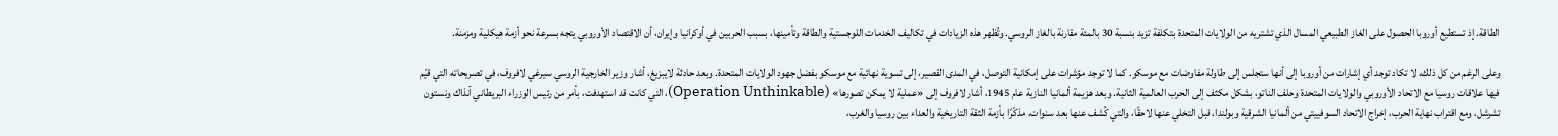الطاقة. إذ تستطيع أوروبا الحصول على الغاز الطبيعي المسال الذي تشتريه من الولايات المتحدة بتكلفة تزيد بنسبة 30 بالمئة مقارنة بالغاز الروسي. وتُظهر هذه الزيادات في تكاليف الخدمات اللوجستية والطاقة وتأمينها، بسبب الحربين في أوكرانيا وإيران، أن الاقتصاد الأوروبي يتجه بسرعة نحو أزمة هيكلية ومزمنة.

وعلى الرغم من كل ذلك، لا تكاد توجد أي إشارات من أوروبا إلى أنها ستجلس إلى طاولة مفاوضات مع موسكو. كما لا توجد مؤشرات على إمكانية التوصل، في المدى القصير، إلى تسوية نهائية مع موسكو بفضل جهود الولايات المتحدة. وبعد حادثة لايبزيغ، أشار وزير الخارجية الروسي سيرغي لافروف، في تصريحاته التي قيّم فيها علاقات روسيا مع الاتحاد الأوروبي والولايات المتحدة وحلف الناتو، بشكل مكثف إلى الحرب العالمية الثانية. وبعد هزيمة ألمانيا النازية عام 1945، أشار لافروف إلى «عملية لا يمكن تصورها» (Operation Unthinkable)، التي كانت قد استهدفت، بأمر من رئيس الوزراء البريطاني آنذاك ونستون تشرشل، ومع اقتراب نهاية الحرب، إخراج الاتحاد السوفييتي من ألمانيا الشرقية وبولندا، قبل التخلي عنها لاحقًا، والتي كُشف عنها بعد سنوات، مذكّرًا بأزمة الثقة التاريخية والعداء بين روسيا والغرب،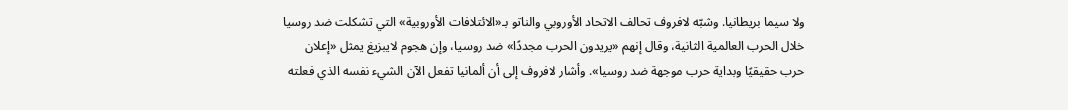ولا سيما بريطانيا. وشبّه لافروف تحالف الاتحاد الأوروبي والناتو بـ«الائتلافات الأوروبية» التي تشكلت ضد روسيا خلال الحرب العالمية الثانية، وقال إنهم «يريدون الحرب مجددًا» ضد روسيا، وإن هجوم لايبزيغ يمثل «إعلان حرب حقيقيًا وبداية حرب موجهة ضد روسيا». وأشار لافروف إلى أن ألمانيا تفعل الآن الشيء نفسه الذي فعلته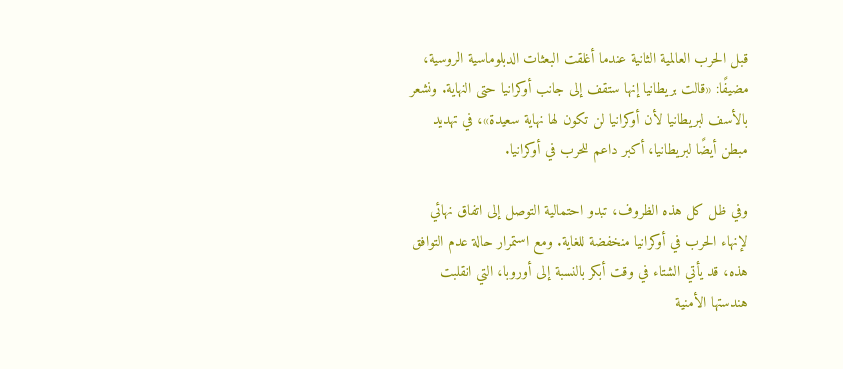قبل الحرب العالمية الثانية عندما أغلقت البعثات الدبلوماسية الروسية، مضيفًا: «قالت بريطانيا إنها ستقف إلى جانب أوكرانيا حتى النهاية. ونشعر بالأسف لبريطانيا لأن أوكرانيا لن تكون لها نهاية سعيدة»، في تهديد مبطن أيضًا لبريطانيا، أكبر داعم للحرب في أوكرانيا.

وفي ظل كل هذه الظروف، تبدو احتمالية التوصل إلى اتفاق نهائي لإنهاء الحرب في أوكرانيا منخفضة للغاية. ومع استمرار حالة عدم التوافق هذه، قد يأتي الشتاء في وقت أبكر بالنسبة إلى أوروبا، التي انقلبت هندستها الأمنية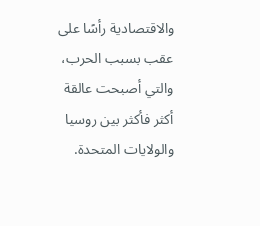والاقتصادية رأسًا على عقب بسبب الحرب، والتي أصبحت عالقة أكثر فأكثر بين روسيا والولايات المتحدة.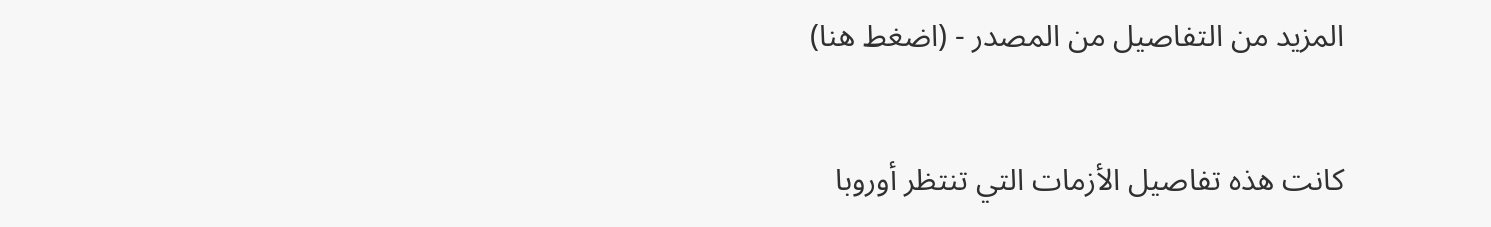المزيد من التفاصيل من المصدر - (اضغط هنا)

كانت هذه تفاصيل الأزمات التي تنتظر أوروبا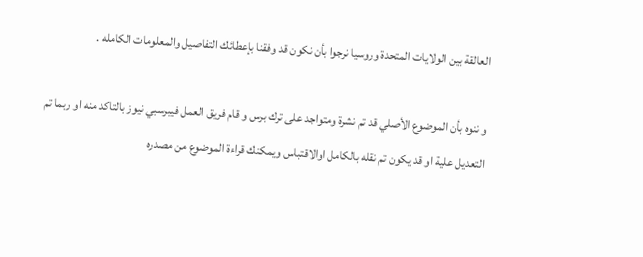العالقة بين الولايات المتحدة وروسيا نرجوا بأن نكون قد وفقنا بإعطائك التفاصيل والمعلومات الكامله .

و ننوه بأن الموضوع الأصلي قد تم نشرة ومتواجد على ترك برس و قام فريق العمل فيبرسبي نيوز بالتاكد منه او ربما تم التعديل علية او قد يكون تم نقله بالكامل اوالاقتباس ويمكنك قراءة الموضوع من مصدره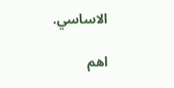الاساسي.

اهم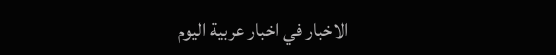الاخبار في اخبار عربية اليوم